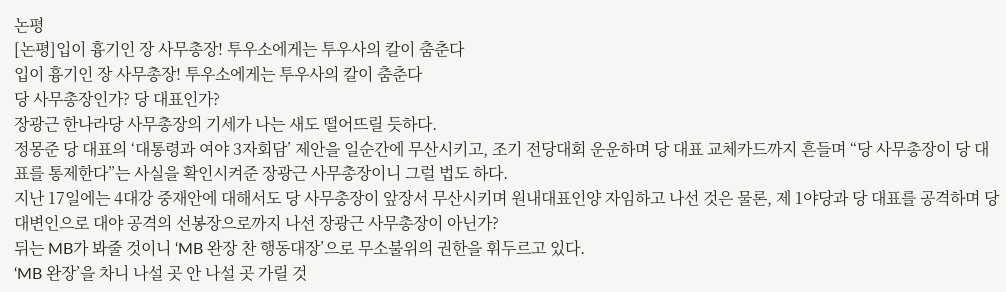논평
[논평]입이 흉기인 장 사무총장! 투우소에게는 투우사의 칼이 춤춘다
입이 흉기인 장 사무총장! 투우소에게는 투우사의 칼이 춤춘다
당 사무총장인가? 당 대표인가?
장광근 한나라당 사무총장의 기세가 나는 새도 떨어뜨릴 듯하다.
정몽준 당 대표의 ‘대통령과 여야 3자회담’ 제안을 일순간에 무산시키고, 조기 전당대회 운운하며 당 대표 교체카드까지 흔들며 “당 사무총장이 당 대표를 통제한다”는 사실을 확인시켜준 장광근 사무총장이니 그럴 법도 하다.
지난 17일에는 4대강 중재안에 대해서도 당 사무총장이 앞장서 무산시키며 원내대표인양 자임하고 나선 것은 물론, 제 1야당과 당 대표를 공격하며 당 대변인으로 대야 공격의 선봉장으로까지 나선 장광근 사무총장이 아닌가?
뒤는 MB가 봐줄 것이니 ‘MB 완장 찬 행동대장’으로 무소불위의 권한을 휘두르고 있다.
‘MB 완장’을 차니 나설 곳 안 나설 곳 가릴 것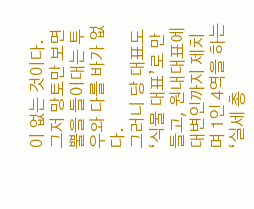이 없는 것이다. 그저 망토만 보면 뿔을 들이대는 투우와 다를 바가 없다.
그러니 당 대표도 ‘식물 대표’로 만들고, 원내대표에 대변인까지 제치며 1인 4역을 하는 ‘실세 총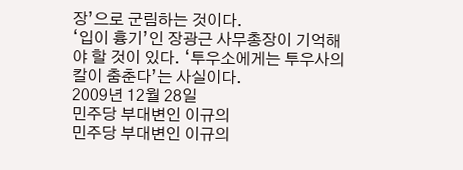장’으로 군림하는 것이다.
‘입이 흉기’인 장광근 사무총장이 기억해야 할 것이 있다. ‘투우소에게는 투우사의 칼이 춤춘다’는 사실이다.
2009년 12월 28일
민주당 부대변인 이규의
민주당 부대변인 이규의